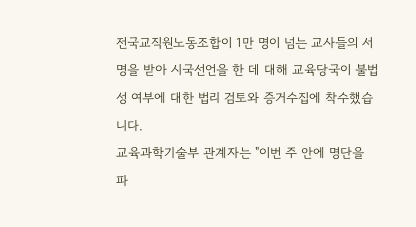전국교직원노동조합이 1만 명이 넘는 교사들의 서명을 받아 시국선언을 한 데 대해 교육당국이 불법성 여부에 대한 법리 검토와 증거수집에 착수했습니다.
교육과학기술부 관계자는 "이번 주 안에 명단을 파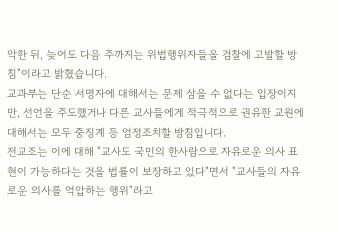악한 뒤, 늦어도 다음 주까지는 위법행위자들을 검찰에 고발할 방침"이라고 밝혔습니다.
교과부는 단순 서명자에 대해서는 문제 삼을 수 없다는 입장이지만, 선언을 주도했거나 다른 교사들에게 적극적으로 권유한 교원에 대해서는 모두 중징계 등 엄정조치할 방침입니다.
전교조는 이에 대해 "교사도 국민의 한사람으로 자유로운 의사 표현이 가능하다는 것을 법률이 보장하고 있다"면서 "교사들의 자유로운 의사를 억압하는 행위"라고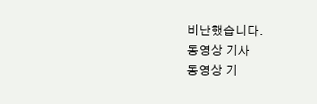비난했습니다.
동영상 기사
동영상 기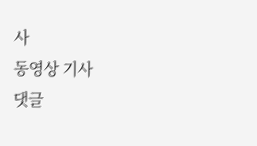사
동영상 기사
댓글